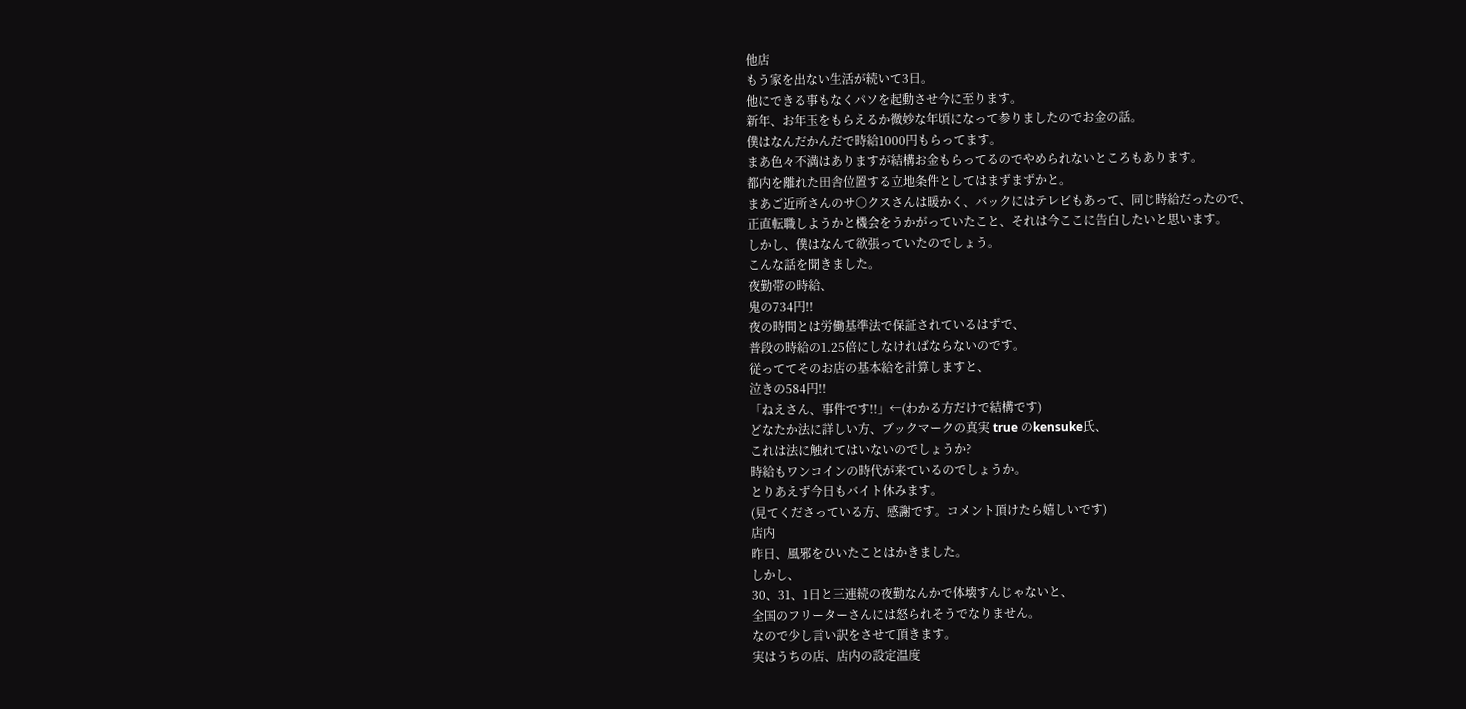他店
もう家を出ない生活が続いて3日。
他にできる事もなくパソを起動させ今に至ります。
新年、お年玉をもらえるか微妙な年頃になって参りましたのでお金の話。
僕はなんだかんだで時給1000円もらってます。
まあ色々不満はありますが結構お金もらってるのでやめられないところもあります。
都内を離れた田舎位置する立地条件としてはまずまずかと。
まあご近所さんのサ○クスさんは暖かく、バックにはテレビもあって、同じ時給だったので、
正直転職しようかと機会をうかがっていたこと、それは今ここに告白したいと思います。
しかし、僕はなんて欲張っていたのでしょう。
こんな話を聞きました。
夜勤帯の時給、
鬼の734円!!
夜の時間とは労働基準法で保証されているはずで、
普段の時給の1.25倍にしなければならないのです。
従っててそのお店の基本給を計算しますと、
泣きの584円!!
「ねえさん、事件です!!」←(わかる方だけで結構です)
どなたか法に詳しい方、ブックマークの真実 true のkensuke氏、
これは法に触れてはいないのでしょうか?
時給もワンコインの時代が来ているのでしょうか。
とりあえず今日もバイト休みます。
(見てくださっている方、感謝です。コメント頂けたら嬉しいです)
店内
昨日、風邪をひいたことはかきました。
しかし、
30、31、1日と三連続の夜勤なんかで体壊すんじゃないと、
全国のフリーターさんには怒られそうでなりません。
なので少し言い訳をさせて頂きます。
実はうちの店、店内の設定温度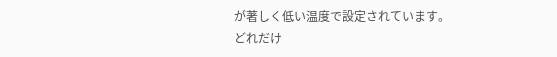が著しく低い温度で設定されています。
どれだけ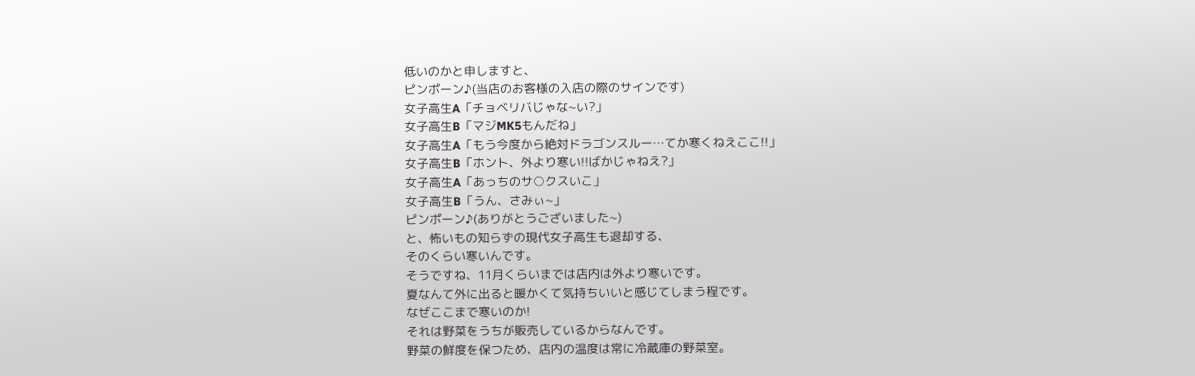低いのかと申しますと、
ピンポーン♪(当店のお客様の入店の際のサインです)
女子高生A「チョベリバじゃな~い?」
女子高生B「マジMK5もんだね」
女子高生A「もう今度から絶対ドラゴンスルー…てか寒くねえここ!!」
女子高生B「ホント、外より寒い!!ばかじゃねえ?」
女子高生A「あっちのサ○クスいこ」
女子高生B「うん、さみぃ~」
ピンポーン♪(ありがとうございました~)
と、怖いもの知らずの現代女子高生も退却する、
そのくらい寒いんです。
そうですね、11月くらいまでは店内は外より寒いです。
夏なんて外に出ると暖かくて気持ちいいと感じてしまう程です。
なぜここまで寒いのか!
それは野菜をうちが販売しているからなんです。
野菜の鮮度を保つため、店内の温度は常に冷蔵庫の野菜室。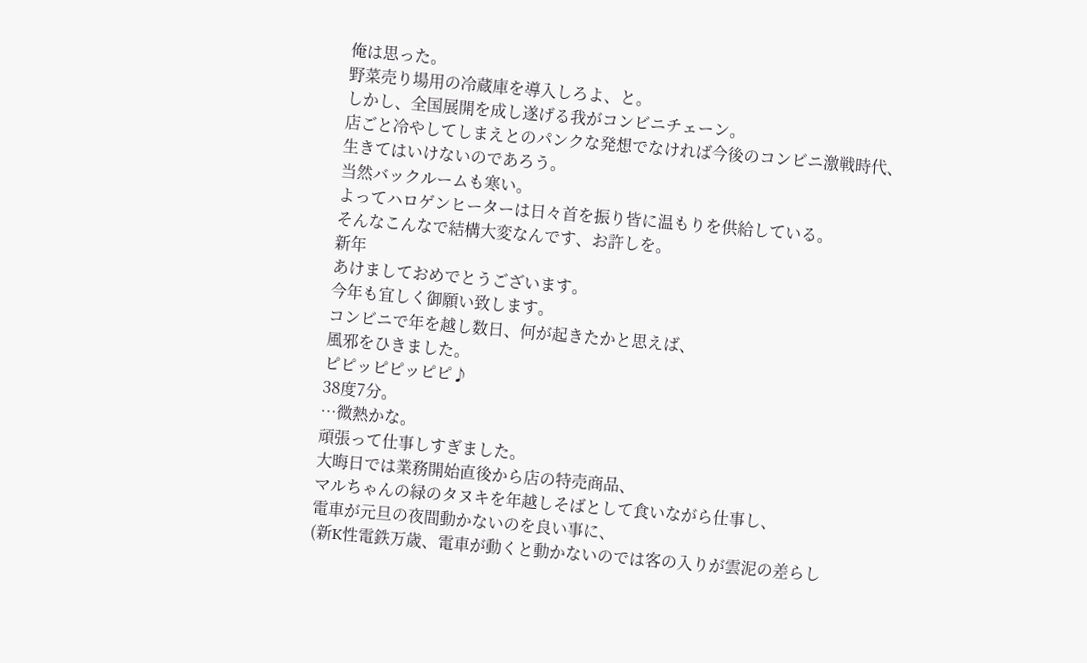俺は思った。
野菜売り場用の冷蔵庫を導入しろよ、と。
しかし、全国展開を成し遂げる我がコンビニチェーン。
店ごと冷やしてしまえとのパンクな発想でなければ今後のコンビニ激戦時代、
生きてはいけないのであろう。
当然バックルームも寒い。
よってハロゲンヒーターは日々首を振り皆に温もりを供給している。
そんなこんなで結構大変なんです、お許しを。
新年
あけましておめでとうございます。
今年も宜しく御願い致します。
コンビニで年を越し数日、何が起きたかと思えば、
風邪をひきました。
ピピッピピッピピ♪
38度7分。
…微熱かな。
頑張って仕事しすぎました。
大晦日では業務開始直後から店の特売商品、
マルちゃんの緑のタヌキを年越しそばとして食いながら仕事し、
電車が元旦の夜間動かないのを良い事に、
(新K性電鉄万歳、電車が動くと動かないのでは客の入りが雲泥の差らし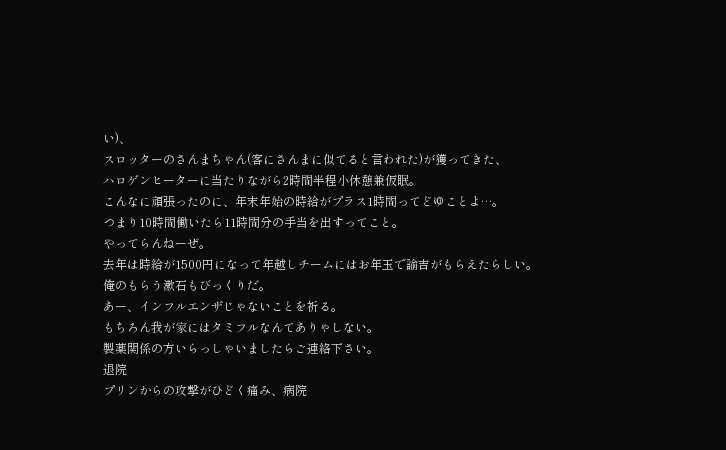い)、
スロッターのさんまちゃん(客にさんまに似てると言われた)が獲ってきた、
ハロゲンヒーターに当たりながら2時間半程小休憩兼仮眠。
こんなに頑張ったのに、年末年始の時給がプラス1時間ってどゆことよ…。
つまり10時間働いたら11時間分の手当を出すってこと。
やってらんねーぜ。
去年は時給が1500円になって年越しチームにはお年玉で諭吉がもらえたらしい。
俺のもらう漱石もびっくりだ。
あー、インフルエンザじゃないことを祈る。
もちろん我が家にはタミフルなんてありゃしない。
製薬関係の方いらっしゃいましたらご連絡下さい。
退院
プリンからの攻撃がひどく痛み、病院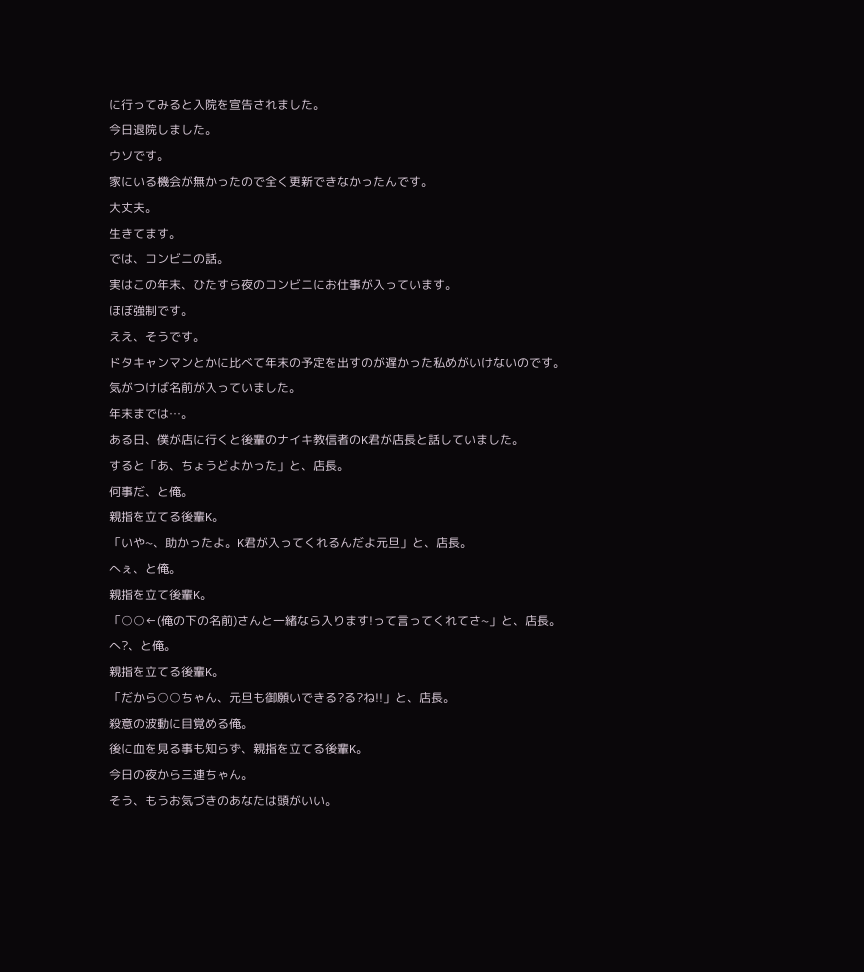に行ってみると入院を宣告されました。
今日退院しました。
ウソです。
家にいる機会が無かったので全く更新できなかったんです。
大丈夫。
生きてます。
では、コンビニの話。
実はこの年末、ひたすら夜のコンビニにお仕事が入っています。
ほぼ強制です。
ええ、そうです。
ドタキャンマンとかに比べて年末の予定を出すのが遅かった私めがいけないのです。
気がつけば名前が入っていました。
年末までは…。
ある日、僕が店に行くと後輩のナイキ教信者のK君が店長と話していました。
すると「あ、ちょうどよかった」と、店長。
何事だ、と俺。
親指を立てる後輩K。
「いや~、助かったよ。K君が入ってくれるんだよ元旦」と、店長。
へぇ、と俺。
親指を立て後輩K。
「○○←(俺の下の名前)さんと一緒なら入ります!って言ってくれてさ~」と、店長。
へ?、と俺。
親指を立てる後輩K。
「だから○○ちゃん、元旦も御願いできる?る?ね!!」と、店長。
殺意の波動に目覚める俺。
後に血を見る事も知らず、親指を立てる後輩K。
今日の夜から三連ちゃん。
そう、もうお気づきのあなたは頭がいい。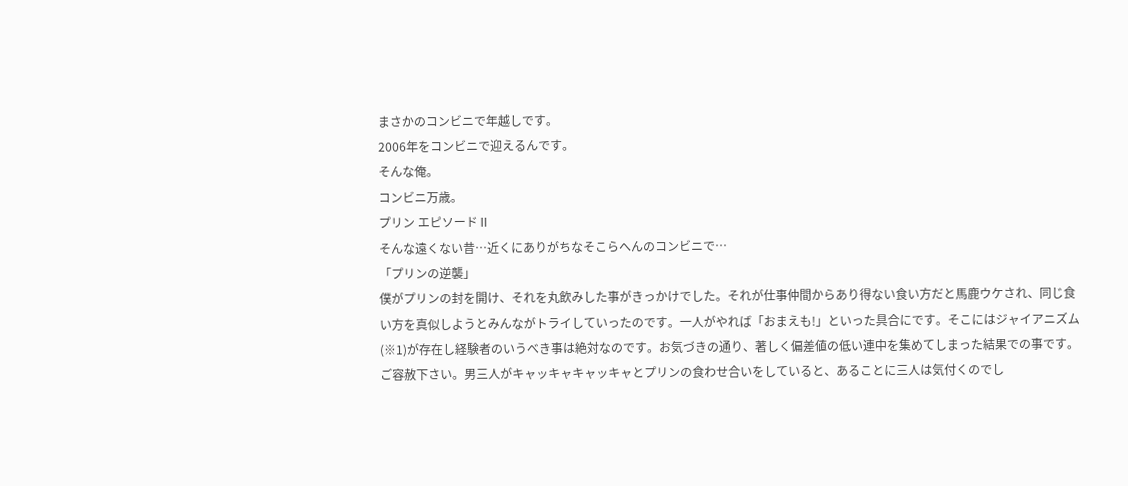まさかのコンビニで年越しです。
2006年をコンビニで迎えるんです。
そんな俺。
コンビニ万歳。
プリン エピソードⅡ
そんな遠くない昔…近くにありがちなそこらへんのコンビニで…
「プリンの逆襲」
僕がプリンの封を開け、それを丸飲みした事がきっかけでした。それが仕事仲間からあり得ない食い方だと馬鹿ウケされ、同じ食い方を真似しようとみんながトライしていったのです。一人がやれば「おまえも!」といった具合にです。そこにはジャイアニズム(※1)が存在し経験者のいうべき事は絶対なのです。お気づきの通り、著しく偏差値の低い連中を集めてしまった結果での事です。ご容赦下さい。男三人がキャッキャキャッキャとプリンの食わせ合いをしていると、あることに三人は気付くのでし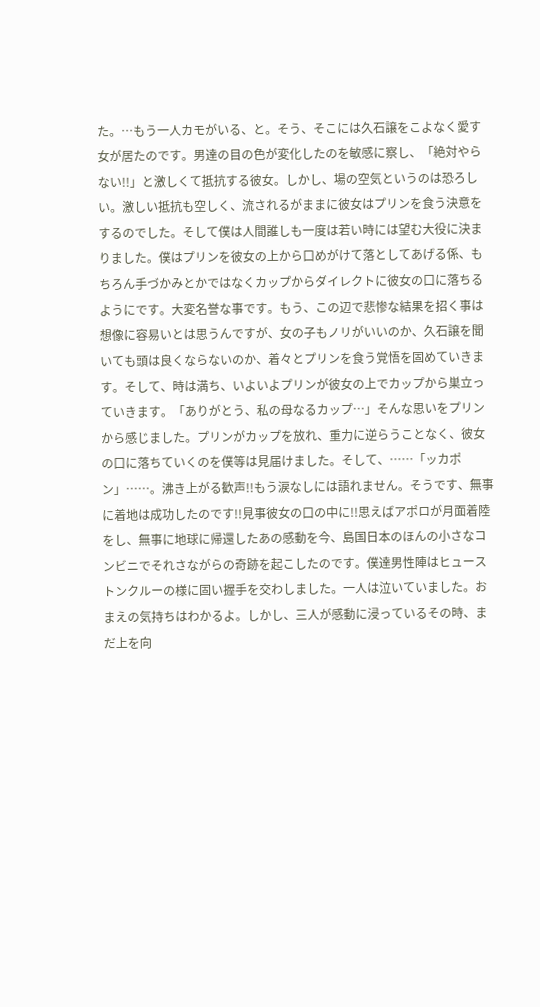た。…もう一人カモがいる、と。そう、そこには久石譲をこよなく愛す女が居たのです。男達の目の色が変化したのを敏感に察し、「絶対やらない!!」と激しくて抵抗する彼女。しかし、場の空気というのは恐ろしい。激しい抵抗も空しく、流されるがままに彼女はプリンを食う決意をするのでした。そして僕は人間誰しも一度は若い時には望む大役に決まりました。僕はプリンを彼女の上から口めがけて落としてあげる係、もちろん手づかみとかではなくカップからダイレクトに彼女の口に落ちるようにです。大変名誉な事です。もう、この辺で悲惨な結果を招く事は想像に容易いとは思うんですが、女の子もノリがいいのか、久石譲を聞いても頭は良くならないのか、着々とプリンを食う覚悟を固めていきます。そして、時は満ち、いよいよプリンが彼女の上でカップから巣立っていきます。「ありがとう、私の母なるカップ…」そんな思いをプリンから感じました。プリンがカップを放れ、重力に逆らうことなく、彼女の口に落ちていくのを僕等は見届けました。そして、……「ッカポン」……。沸き上がる歓声!!もう涙なしには語れません。そうです、無事に着地は成功したのです!!見事彼女の口の中に!!思えばアポロが月面着陸をし、無事に地球に帰還したあの感動を今、島国日本のほんの小さなコンビニでそれさながらの奇跡を起こしたのです。僕達男性陣はヒューストンクルーの様に固い握手を交わしました。一人は泣いていました。おまえの気持ちはわかるよ。しかし、三人が感動に浸っているその時、まだ上を向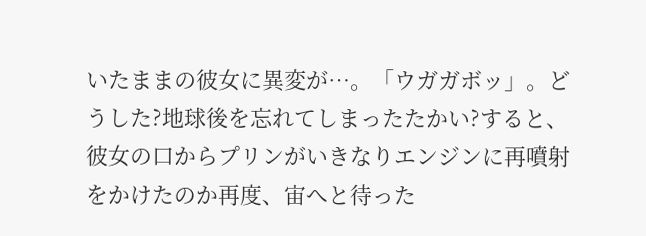いたままの彼女に異変が…。「ウガガボッ」。どうした?地球後を忘れてしまったたかい?すると、彼女の口からプリンがいきなりエンジンに再噴射をかけたのか再度、宙へと待った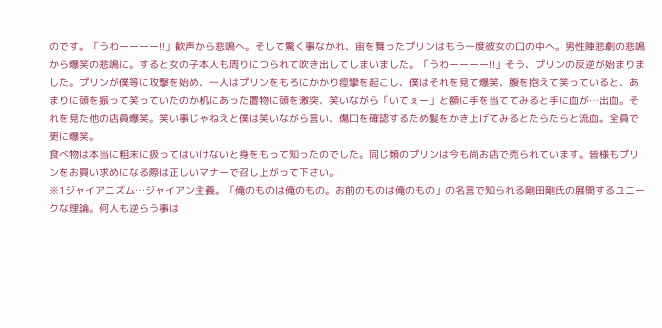のです。「うわーーーー!!」歓声から悲鳴へ。そして驚く事なかれ、宙を舞ったプリンはもう一度彼女の口の中へ。男性陣悲劇の悲鳴から爆笑の悲鳴に。すると女の子本人も周りにつられて吹き出してしまいました。「うわーーーー!!」そう、プリンの反逆が始まりました。プリンが僕等に攻撃を始め、一人はプリンをもろにかかり痙攣を起こし、僕はそれを見て爆笑、腹を抱えて笑っていると、あまりに頭を振って笑っていたのか机にあった置物に頭を激突、笑いながら「いてぇー」と額に手を当ててみると手に血が…出血。それを見た他の店員爆笑。笑い事じゃねえと僕は笑いながら言い、傷口を確認するため髪をかき上げてみるとたらたらと流血。全員で更に爆笑。
食べ物は本当に粗末に扱ってはいけないと身をもって知ったのでした。同じ類のプリンは今も尚お店で売られています。皆様もプリンをお買い求めになる際は正しいマナーで召し上がって下さい。
※1ジャイアニズム…ジャイアン主義。「俺のものは俺のもの。お前のものは俺のもの」の名言で知られる剛田剛氏の展開するユニークな理論。何人も逆らう事は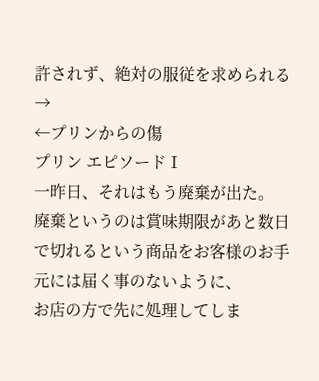許されず、絶対の服従を求められる→
←プリンからの傷
プリン エピソードⅠ
一昨日、それはもう廃棄が出た。
廃棄というのは賞味期限があと数日で切れるという商品をお客様のお手元には届く事のないように、
お店の方で先に処理してしま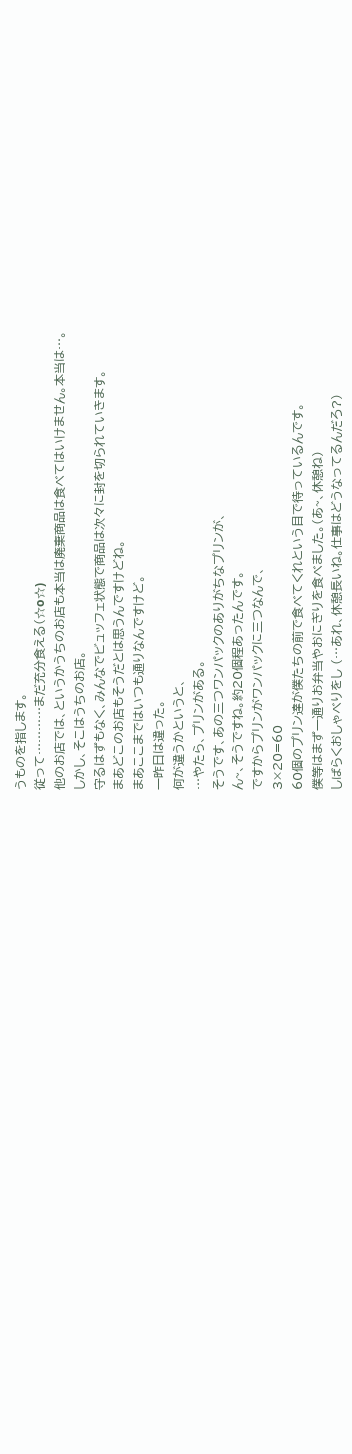うものを指します。
従って…………まだ充分食える(☆o☆)
他のお店では、というかうちのお店も本当は廃棄商品は食べてはいけません。本当は…。
しかし、そこはうちのお店。
守るはずもなく、みんなでビュッフェ状態で商品は次々に封を切られていきます。
まあどこのお店もそうだとは思うんですけどね。
まあここまではいつも通りなんですけど。
一昨日は違った。
何が違うかというと、
…やたら、プリンがある。
そうです、あの三つワンパックのありがちなプリンが、
ん~、そうですね。約20個程あったんです。
ですからプリンがワンパックに三つなんで、
3×20=60
60個のプリン達が僕たちの前で食べてくれという目で待っているんです。
僕等はまず一通りお弁当やおにぎりを食べました。(あ~、休憩ね)
しばらくおしゃべりをし (…あれ、休憩長いね。仕事はどうなってるんだろ?)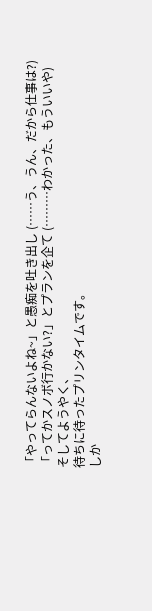「やってらんないよね~」と愚痴を吐き出し (……う、うん、だから仕事は?)
「ってかスノボ行かない?」とプランを企て (………わかった、もういいや)
そしてようやく、
待ちに待ったプリンタイムです。
しか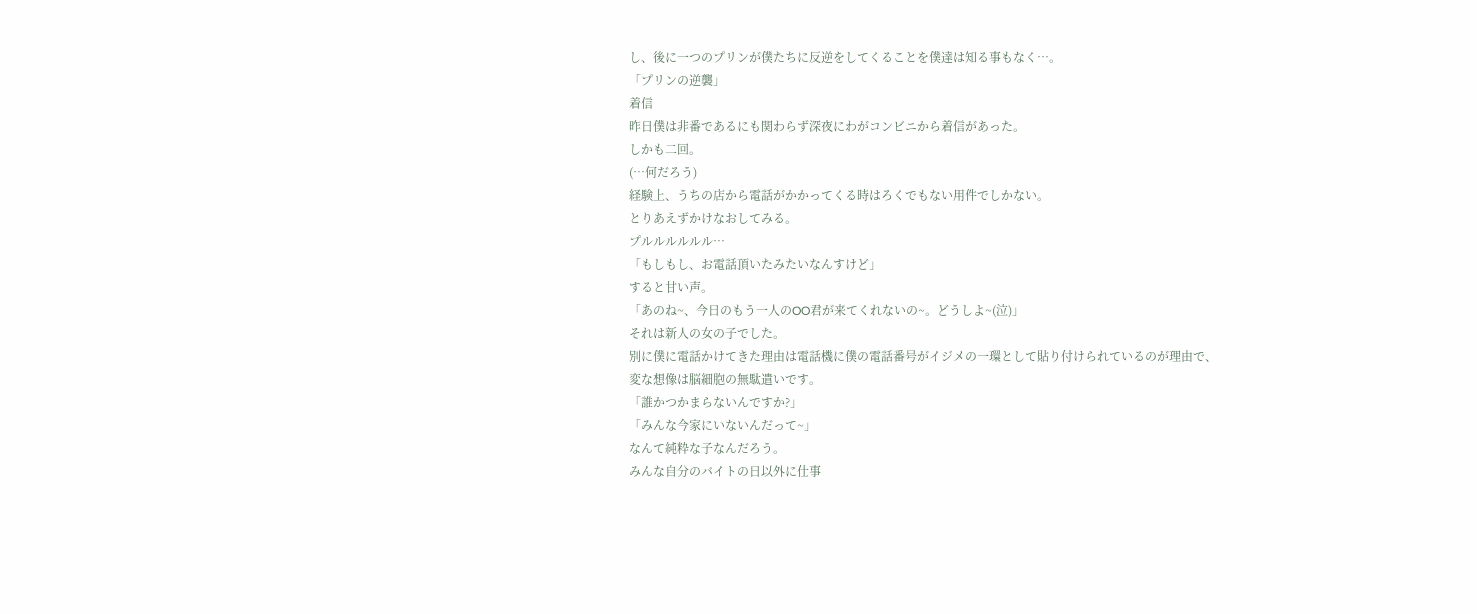し、後に一つのプリンが僕たちに反逆をしてくることを僕達は知る事もなく…。
「プリンの逆襲」
着信
昨日僕は非番であるにも関わらず深夜にわがコンビニから着信があった。
しかも二回。
(…何だろう)
経験上、うちの店から電話がかかってくる時はろくでもない用件でしかない。
とりあえずかけなおしてみる。
プルルルルルル…
「もしもし、お電話頂いたみたいなんすけど」
すると甘い声。
「あのね~、今日のもう一人のOO君が来てくれないの~。どうしよ~(泣)」
それは新人の女の子でした。
別に僕に電話かけてきた理由は電話機に僕の電話番号がイジメの一環として貼り付けられているのが理由で、
変な想像は脳細胞の無駄遣いです。
「誰かつかまらないんですか?」
「みんな今家にいないんだって~」
なんて純粋な子なんだろう。
みんな自分のバイトの日以外に仕事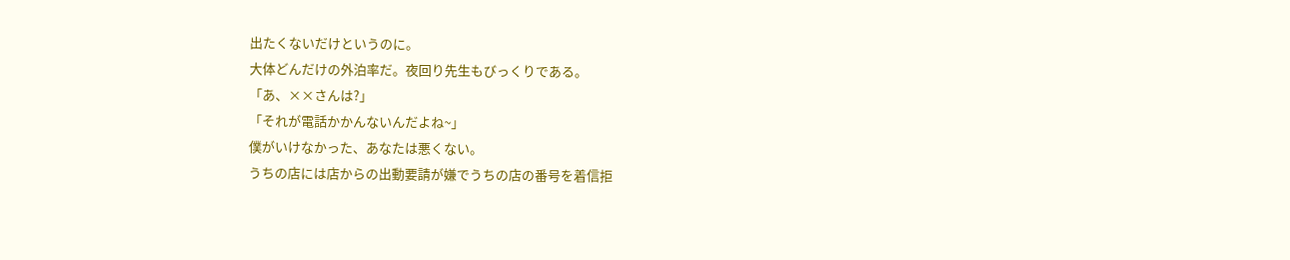出たくないだけというのに。
大体どんだけの外泊率だ。夜回り先生もびっくりである。
「あ、××さんは?」
「それが電話かかんないんだよね~」
僕がいけなかった、あなたは悪くない。
うちの店には店からの出動要請が嫌でうちの店の番号を着信拒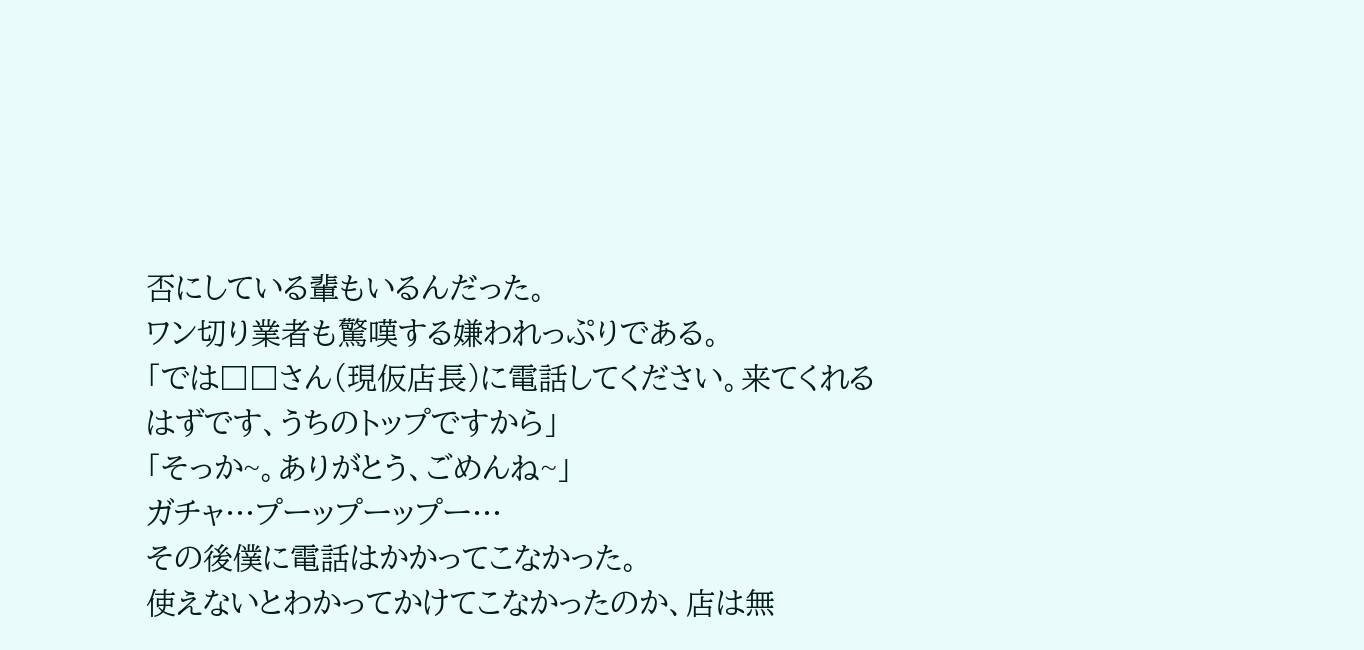否にしている輩もいるんだった。
ワン切り業者も驚嘆する嫌われっぷりである。
「では□□さん(現仮店長)に電話してください。来てくれるはずです、うちのトップですから」
「そっか~。ありがとう、ごめんね~」
ガチャ…プーップーップー…
その後僕に電話はかかってこなかった。
使えないとわかってかけてこなかったのか、店は無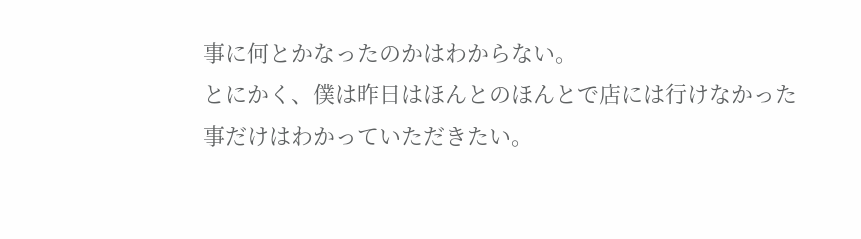事に何とかなったのかはわからない。
とにかく、僕は昨日はほんとのほんとで店には行けなかった事だけはわかっていただきたい。